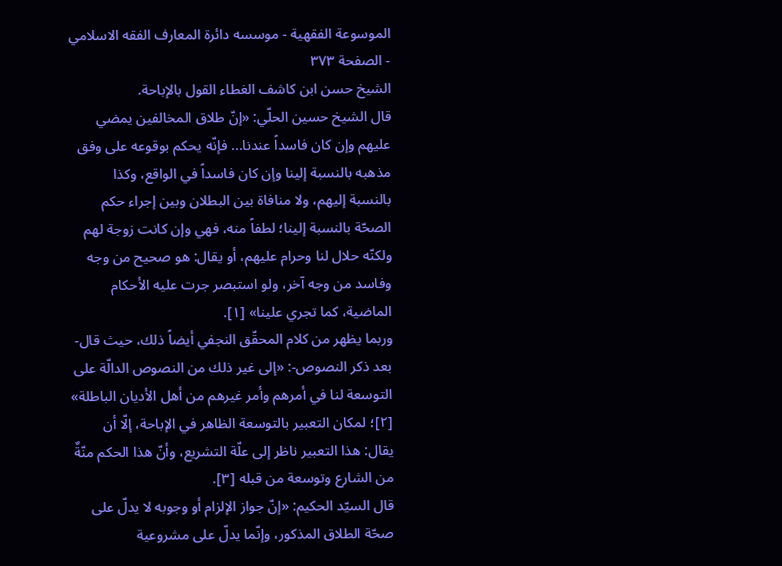الموسوعة الفقهية - موسسه دائرة المعارف الفقه الاسلامي - الصفحة ٣٧٣
الشيخ حسن ابن كاشف الغطاء القول بالإباحة.
قال الشيخ حسين الحلّي: «إنّ طلاق المخالفين يمضي عليهم وإن كان فاسداً عندنا... فإنّه يحكم بوقوعه على وفق مذهبه بالنسبة إلينا وإن كان فاسداً في الواقع، وكذا بالنسبة إليهم، ولا منافاة بين البطلان وبين إجراء حكم الصحّة بالنسبة إلينا؛ لطفاً منه، فهي وإن كانت زوجة لهم ولكنّه حلال لنا وحرام عليهم، أو يقال: هو صحيح من وجه وفاسد من وجه آخر، ولو استبصر جرت عليه الأحكام الماضية، كما تجري علينا» [١].
وربما يظهر من كلام المحقّق النجفي أيضاً ذلك، حيث قال- بعد ذكر النصوص-: «إلى غير ذلك من النصوص الدالّة على التوسعة لنا في أمرهم وأمر غيرهم من أهل الأديان الباطلة» [٢]؛ لمكان التعبير بالتوسعة الظاهر في الإباحة، إلّا أن يقال: هذا التعبير ناظر إلى علّة التشريع، وأنّ هذا الحكم منّةٌ من الشارع وتوسعة من قبله [٣].
قال السيّد الحكيم: «إنّ جواز الإلزام أو وجوبه لا يدلّ على صحّة الطلاق المذكور، وإنّما يدلّ على مشروعية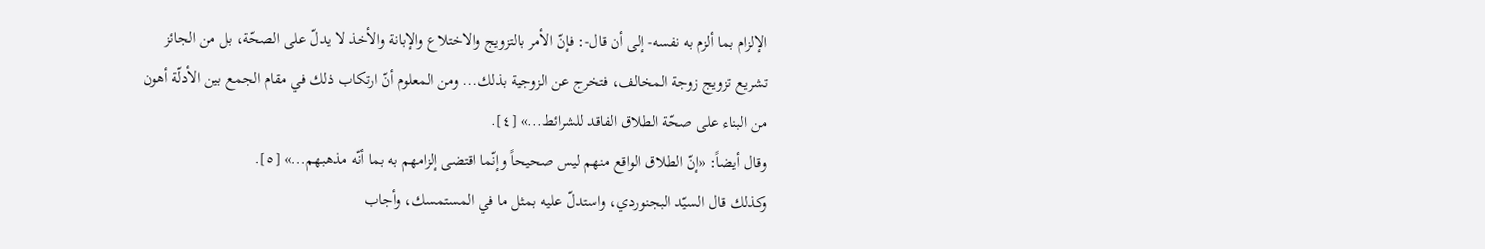الإلزام بما ألزم به نفسه- إلى أن قال-: فإنّ الأمر بالتزويج والاختلاع والإبانة والأخذ لا يدلّ على الصحّة، بل من الجائز تشريع تزويج زوجة المخالف، فتخرج عن الزوجية بذلك... ومن المعلوم أنّ ارتكاب ذلك في مقام الجمع بين الأدلّة أهون من البناء على صحّة الطلاق الفاقد للشرائط...» [٤].
وقال أيضاً: «إنّ الطلاق الواقع منهم ليس صحيحاً وإنّما اقتضى إلزامهم به بما أنّه مذهبهم...» [٥].
وكذلك قال السيّد البجنوردي، واستدلّ عليه بمثل ما في المستمسك، وأجاب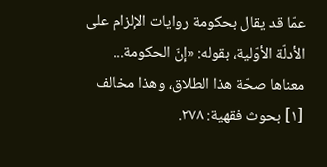عمّا قد يقال بحكومة روايات الإلزام على الأدلّة الأوّلية، بقوله: «إنّ الحكومة...
معناها صحّة هذا الطلاق، وهذا مخالف
[١] بحوث فقهية: ٢٧٨.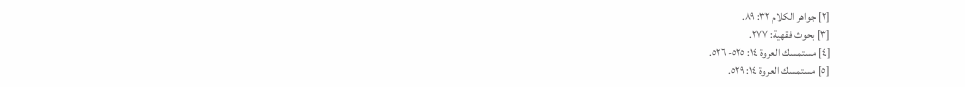[٢] جواهر الكلام ٣٢: ٨٩.
[٣] بحوث فقهية: ٢٧٧.
[٤] مستمسك العروة ١٤: ٥٢٥- ٥٢٦.
[٥] مستمسك العروة ١٤: ٥٢٩.